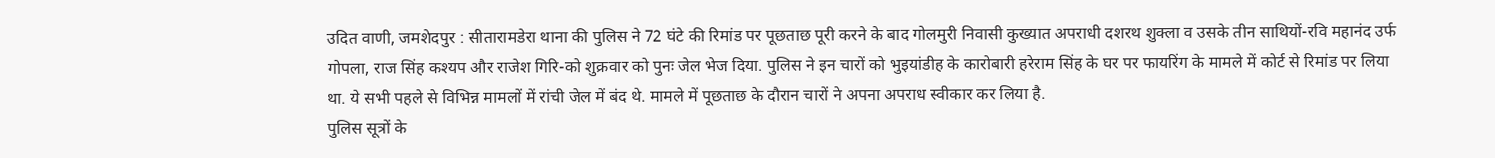उदित वाणी, जमशेदपुर : सीतारामडेरा थाना की पुलिस ने 72 घंटे की रिमांड पर पूछताछ पूरी करने के बाद गोलमुरी निवासी कुख्यात अपराधी दशरथ शुक्ला व उसके तीन साथियों-रवि महानंद उर्फ गोपला, राज सिंह कश्यप और राजेश गिरि-को शुक्रवार को पुनः जेल भेज दिया. पुलिस ने इन चारों को भुइयांडीह के कारोबारी हरेराम सिंह के घर पर फायरिंग के मामले में कोर्ट से रिमांड पर लिया था. ये सभी पहले से विभिन्न मामलों में रांची जेल में बंद थे. मामले में पूछताछ के दौरान चारों ने अपना अपराध स्वीकार कर लिया है.
पुलिस सूत्रों के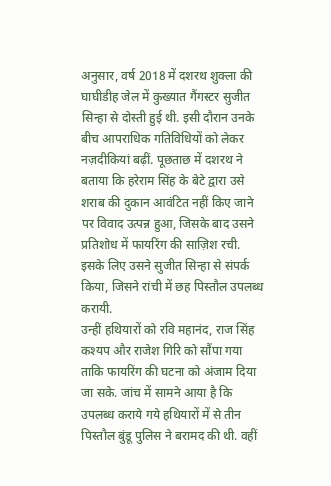अनुसार, वर्ष 2018 में दशरथ शुक्ला की घाघीडीह जेल में कुख्यात गैंगस्टर सुजीत सिन्हा से दोस्ती हुई थी. इसी दौरान उनके बीच आपराधिक गतिविधियों को लेकर नज़दीकियां बढ़ीं. पूछताछ में दशरथ ने बताया कि हरेराम सिंह के बेटे द्वारा उसे शराब की दुकान आवंटित नहीं किए जाने पर विवाद उत्पन्न हुआ, जिसके बाद उसने प्रतिशोध में फायरिंग की साज़िश रची. इसके लिए उसने सुजीत सिन्हा से संपर्क किया, जिसने रांची में छह पिस्तौल उपलब्ध करायी.
उन्हीं हथियारों को रवि महानंद, राज सिंह कश्यप और राजेश गिरि को सौंपा गया ताकि फायरिंग की घटना को अंजाम दिया जा सके. जांच में सामने आया है कि उपलब्ध कराये गये हथियारों में से तीन पिस्तौल बुंडू पुलिस ने बरामद की थी. वहीं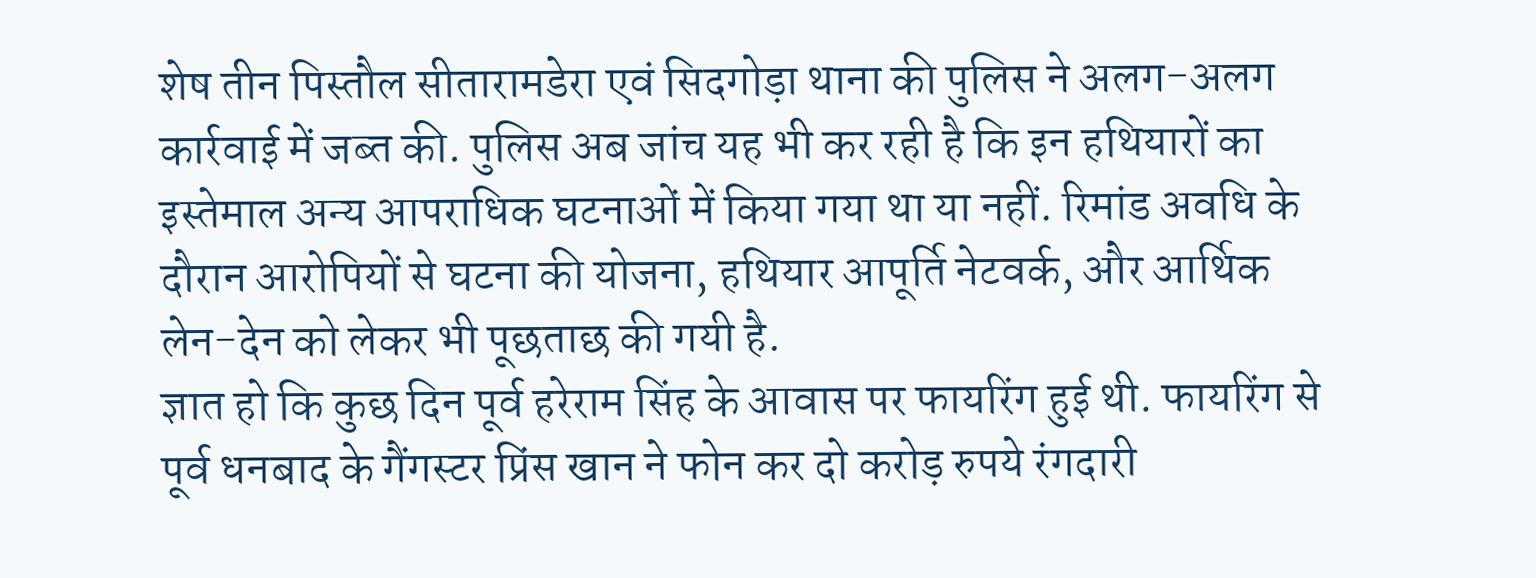शेष तीन पिस्तौल सीतारामडेरा एवं सिदगोड़ा थाना की पुलिस ने अलग-अलग कार्रवाई में जब्त की. पुलिस अब जांच यह भी कर रही है कि इन हथियारों का इस्तेमाल अन्य आपराधिक घटनाओं में किया गया था या नहीं. रिमांड अवधि के दौरान आरोपियों से घटना की योजना, हथियार आपूर्ति नेटवर्क, और आर्थिक लेन-देन को लेकर भी पूछताछ की गयी है.
ज्ञात हो कि कुछ दिन पूर्व हरेराम सिंह के आवास पर फायरिंग हुई थी. फायरिंग से पूर्व धनबाद के गैंगस्टर प्रिंस खान ने फोन कर दो करोड़ रुपये रंगदारी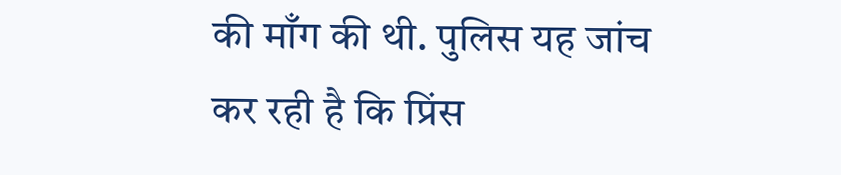की माँग की थी. पुलिस यह जांच कर रही है कि प्रिंस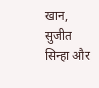खान, सुजीत सिन्हा और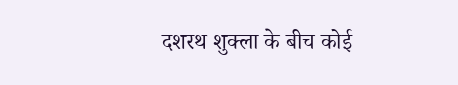दशरथ शुक्ला के बीच कोई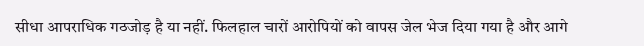सीधा आपराधिक गठजोड़ है या नहीं. फिलहाल चारों आरोपियों को वापस जेल भेज दिया गया है और आगे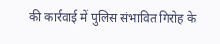की कार्रवाई में पुलिस संभावित गिरोह के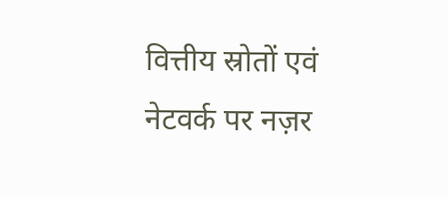वित्तीय स्रोतों एवं नेटवर्क पर नज़र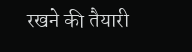रखने की तैयारी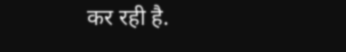कर रही है.